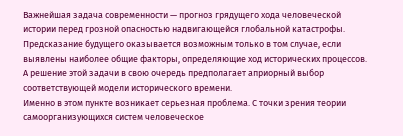Важнейшая задача современности — прогноз грядущего хода человеческой истории перед грозной опасностью надвигающейся глобальной катастрофы. Предсказание будущего оказывается возможным только в том случае, если выявлены наиболее общие факторы, определяющие ход исторических процессов. А решение этой задачи в свою очередь предполагает априорный выбор соответствующей модели исторического времени.
Именно в этом пункте возникает серьезная проблема. С точки зрения теории самоорганизующихся систем человеческое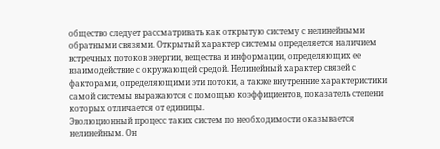общество следует рассматривать как открытую систему с нелинейными обратными связями. Открытый характер системы определяется наличием встречных потоков энергии, вещества и информации, определяющих ее взаимодействие с окружающей средой. Нелинейный характер связей с факторами, определяющими эти потоки, а также внутренние характеристики самой системы выражаются с помощью коэффициентов, показатель степени которых отличается от единицы.
Эволюционный процесс таких систем по необходимости оказывается нелинейным. Он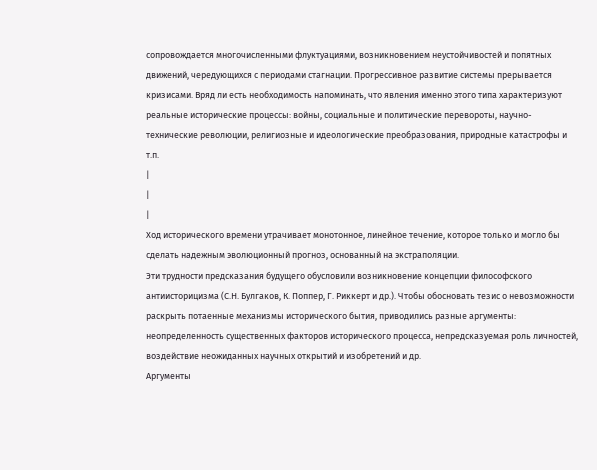сопровождается многочисленными флуктуациями, возникновением неустойчивостей и попятных движений, чередующихся с периодами стагнации. Прогрессивное развитие системы прерывается кризисами. Вряд ли есть необходимость напоминать, что явления именно этого типа характеризуют реальные исторические процессы: войны, социальные и политические перевороты, научно-технические революции, религиозные и идеологические преобразования, природные катастрофы и т.п.
|
|
|
Ход исторического времени утрачивает монотонное, линейное течение, которое только и могло бы сделать надежным эволюционный прогноз, основанный на экстраполяции.
Эти трудности предсказания будущего обусловили возникновение концепции философского антиисторицизма (С.Н. Булгаков, К. Поппер, Г. Риккерт и др.). Чтобы обосновать тезис о невозможности раскрыть потаенные механизмы исторического бытия, приводились разные аргументы: неопределенность существенных факторов исторического процесса, непредсказуемая роль личностей, воздействие неожиданных научных открытий и изобретений и др.
Аргументы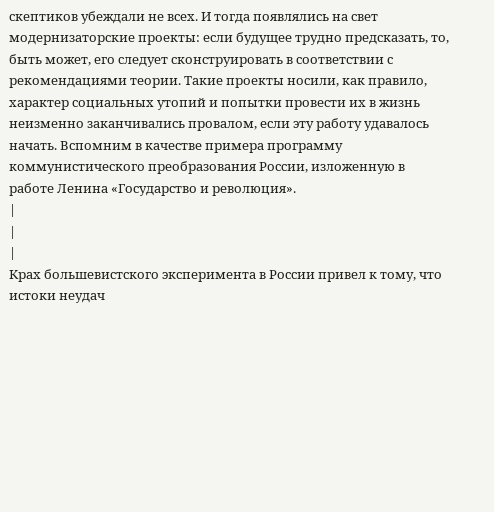скептиков убеждали не всех. И тогда появлялись на свет модернизаторские проекты: если будущее трудно предсказать, то, быть может, его следует сконструировать в соответствии с рекомендациями теории. Такие проекты носили, как правило, характер социальных утопий и попытки провести их в жизнь неизменно заканчивались провалом, если эту работу удавалось начать. Вспомним в качестве примера программу коммунистического преобразования России, изложенную в работе Ленина «Государство и революция».
|
|
|
Крах большевистского эксперимента в России привел к тому, что истоки неудач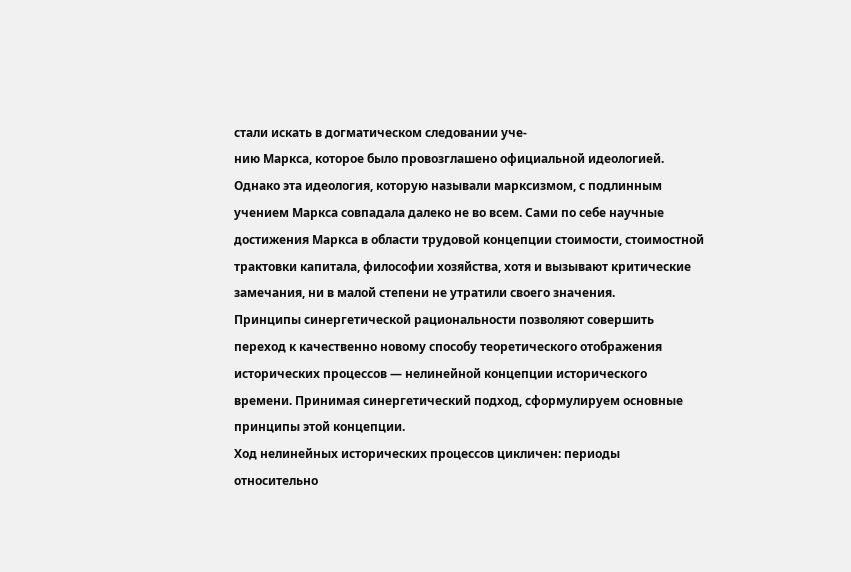стали искать в догматическом следовании уче-
нию Маркса, которое было провозглашено официальной идеологией. Однако эта идеология, которую называли марксизмом, с подлинным учением Маркса совпадала далеко не во всем. Сами по себе научные достижения Маркса в области трудовой концепции стоимости, стоимостной трактовки капитала, философии хозяйства, хотя и вызывают критические замечания, ни в малой степени не утратили своего значения.
Принципы синергетической рациональности позволяют совершить переход к качественно новому способу теоретического отображения исторических процессов — нелинейной концепции исторического времени. Принимая синергетический подход, сформулируем основные принципы этой концепции.
Ход нелинейных исторических процессов цикличен: периоды относительно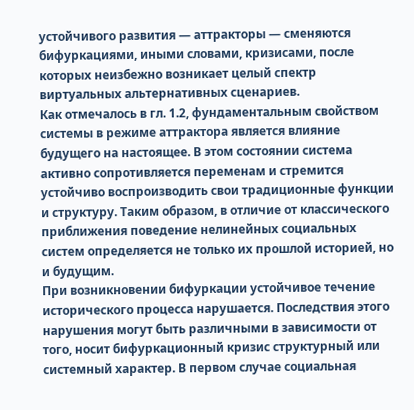устойчивого развития — аттракторы — сменяются бифуркациями, иными словами, кризисами, после которых неизбежно возникает целый спектр виртуальных альтернативных сценариев.
Как отмечалось в гл. 1.2, фундаментальным свойством системы в режиме аттрактора является влияние будущего на настоящее. В этом состоянии система активно сопротивляется переменам и стремится устойчиво воспроизводить свои традиционные функции и структуру. Таким образом, в отличие от классического приближения поведение нелинейных социальных систем определяется не только их прошлой историей, но и будущим.
При возникновении бифуркации устойчивое течение исторического процесса нарушается. Последствия этого нарушения могут быть различными в зависимости от того, носит бифуркационный кризис структурный или системный характер. В первом случае социальная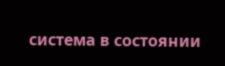система в состоянии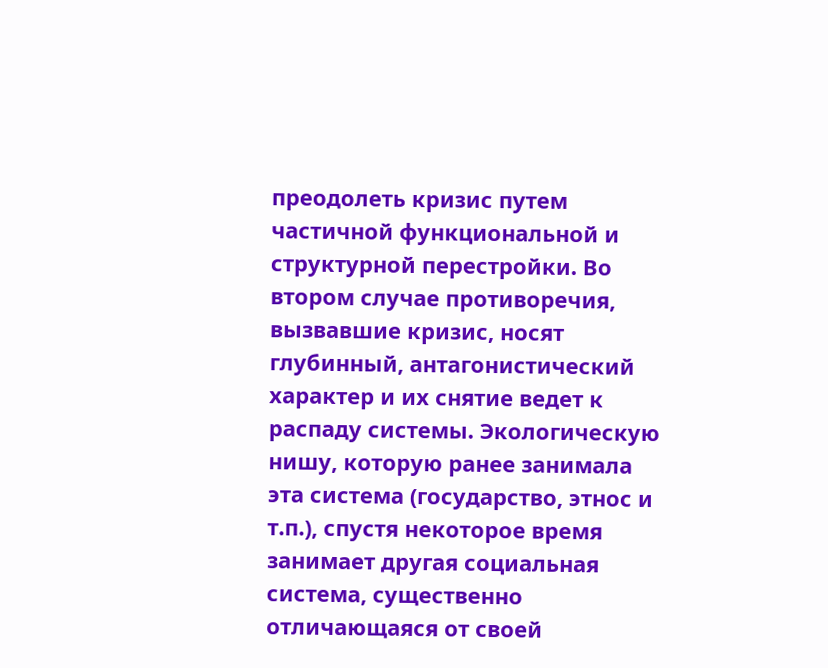преодолеть кризис путем частичной функциональной и структурной перестройки. Во втором случае противоречия, вызвавшие кризис, носят глубинный, антагонистический характер и их снятие ведет к распаду системы. Экологическую нишу, которую ранее занимала эта система (государство, этнос и т.п.), спустя некоторое время занимает другая социальная система, существенно отличающаяся от своей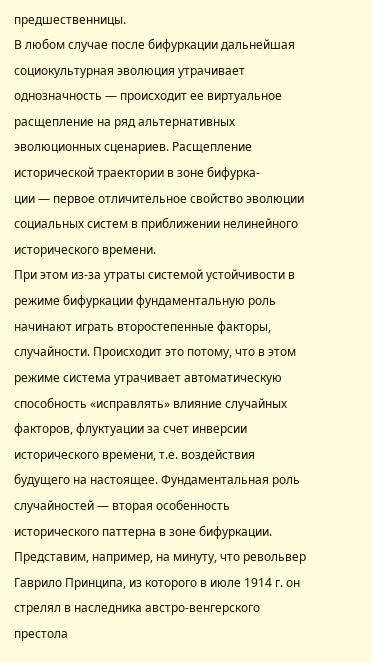предшественницы.
В любом случае после бифуркации дальнейшая социокультурная эволюция утрачивает однозначность — происходит ее виртуальное расщепление на ряд альтернативных эволюционных сценариев. Расщепление исторической траектории в зоне бифурка-
ции — первое отличительное свойство эволюции социальных систем в приближении нелинейного исторического времени.
При этом из-за утраты системой устойчивости в режиме бифуркации фундаментальную роль начинают играть второстепенные факторы, случайности. Происходит это потому, что в этом режиме система утрачивает автоматическую способность «исправлять» влияние случайных факторов, флуктуации за счет инверсии исторического времени, т.е. воздействия будущего на настоящее. Фундаментальная роль случайностей — вторая особенность исторического паттерна в зоне бифуркации.
Представим, например, на минуту, что револьвер Гаврило Принципа, из которого в июле 1914 г. он стрелял в наследника австро-венгерского престола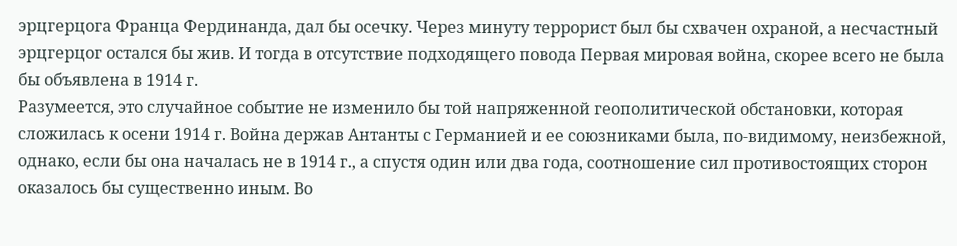эрцгерцога Франца Фердинанда, дал бы осечку. Через минуту террорист был бы схвачен охраной, а несчастный эрцгерцог остался бы жив. И тогда в отсутствие подходящего повода Первая мировая война, скорее всего не была бы объявлена в 1914 г.
Разумеется, это случайное событие не изменило бы той напряженной геополитической обстановки, которая сложилась к осени 1914 г. Война держав Антанты с Германией и ее союзниками была, по-видимому, неизбежной, однако, если бы она началась не в 1914 г., а спустя один или два года, соотношение сил противостоящих сторон оказалось бы существенно иным. Во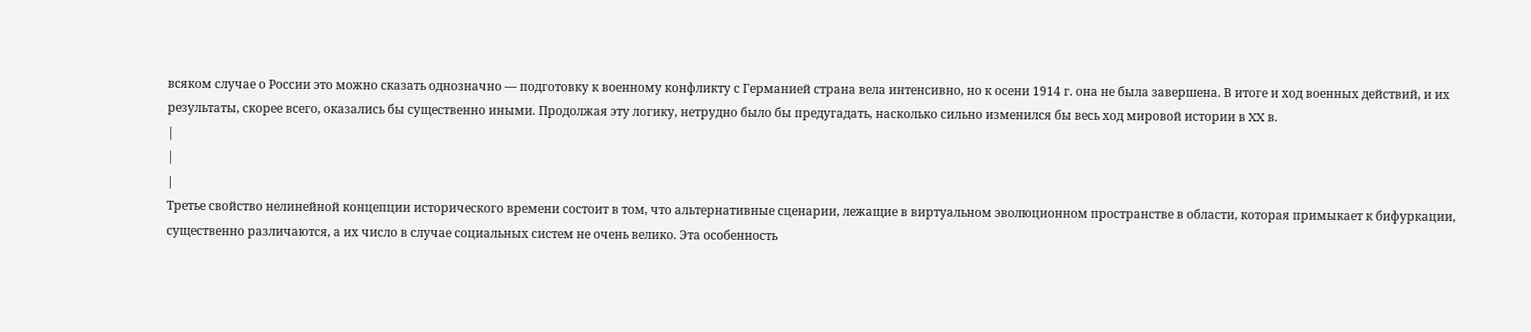всяком случае о России это можно сказать однозначно — подготовку к военному конфликту с Германией страна вела интенсивно, но к осени 1914 г. она не была завершена. В итоге и ход военных действий, и их результаты, скорее всего, оказались бы существенно иными. Продолжая эту логику, нетрудно было бы предугадать, насколько сильно изменился бы весь ход мировой истории в XX в.
|
|
|
Третье свойство нелинейной концепции исторического времени состоит в том, что альтернативные сценарии, лежащие в виртуальном эволюционном пространстве в области, которая примыкает к бифуркации, существенно различаются, а их число в случае социальных систем не очень велико. Эта особенность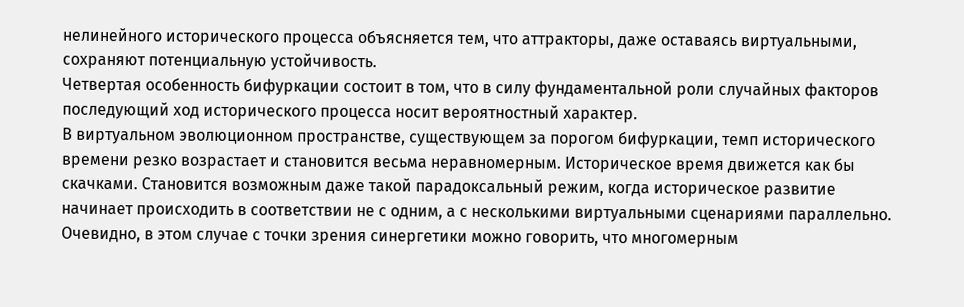нелинейного исторического процесса объясняется тем, что аттракторы, даже оставаясь виртуальными, сохраняют потенциальную устойчивость.
Четвертая особенность бифуркации состоит в том, что в силу фундаментальной роли случайных факторов последующий ход исторического процесса носит вероятностный характер.
В виртуальном эволюционном пространстве, существующем за порогом бифуркации, темп исторического времени резко возрастает и становится весьма неравномерным. Историческое время движется как бы скачками. Становится возможным даже такой парадоксальный режим, когда историческое развитие начинает происходить в соответствии не с одним, а с несколькими виртуальными сценариями параллельно. Очевидно, в этом случае с точки зрения синергетики можно говорить, что многомерным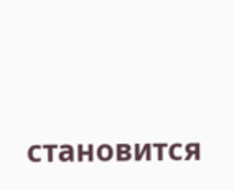становится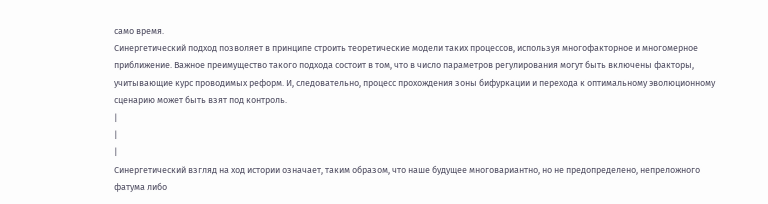само время.
Синергетический подход позволяет в принципе строить теоретические модели таких процессов, используя многофакторное и многомерное приближение. Важное преимущество такого подхода состоит в том, что в число параметров регулирования могут быть включены факторы, учитывающие курс проводимых реформ. И, следовательно, процесс прохождения зоны бифуркации и перехода к оптимальному эволюционному сценарию может быть взят под контроль.
|
|
|
Синергетический взгляд на ход истории означает, таким образом, что наше будущее многовариантно, но не предопределено, непреложного фатума либо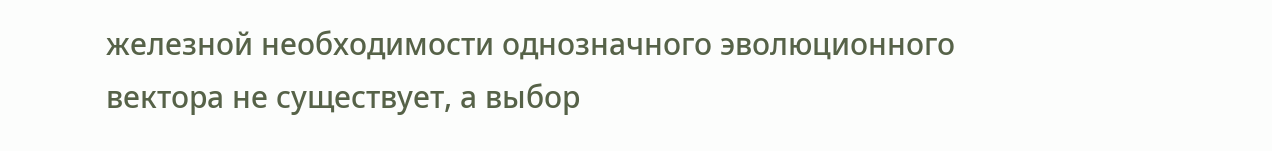железной необходимости однозначного эволюционного вектора не существует, а выбор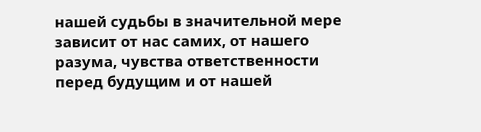нашей судьбы в значительной мере зависит от нас самих, от нашего разума, чувства ответственности перед будущим и от нашей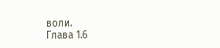воли.
Глава 1.6